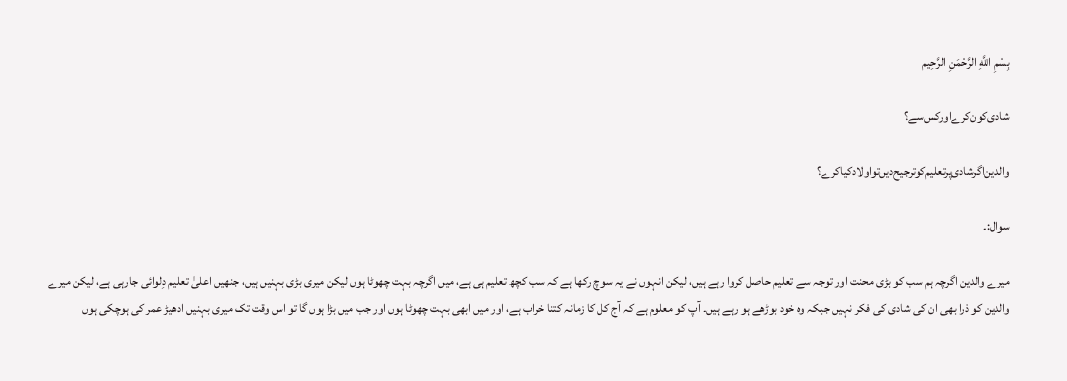بِسْمِ اللَّهِ الرَّحْمَنِ الرَّحِيم

شادی‌کون‌کرے‌اور‌کس‌سے؟

والدین‌اگر‌شادی‌پر‌تعلیم‌کو‌ترجیح‌دیں‌تو‌اولاد‌کیا‌کرے؟

سوال:۔

میرے والدین اگرچہ ہم سب کو بڑی محنت اور توجہ سے تعلیم حاصل کروا رہے ہیں، لیکن انہوں نے یہ سوچ رکھا ہے کہ سب کچھ تعلیم ہی ہے، میں اگرچہ بہت چھوٹا ہوں لیکن میری بڑی بہنیں ہیں، جنھیں اعلیٰ تعلیم دِلوائی جارہی ہے، لیکن میرے والدین کو ذرا بھی ان کی شادی کی فکر نہیں جبکہ وہ خود بوڑھے ہو رہے ہیں۔ آپ کو معلوم ہے کہ آج کل کا زمانہ کتنا خراب ہے، اور میں ابھی بہت چھوٹا ہوں اور جب میں بڑا ہوں گا تو اس وقت تک میری بہنیں ادھیڑ عمر کی ہوچکی ہوں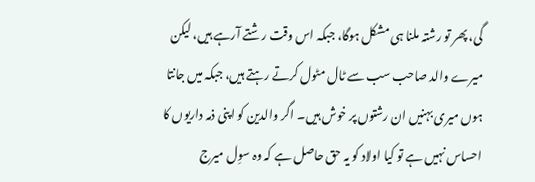گی، پھر تو رشتہ ملنا ہی مشکل ہوگا، جبکہ اس وقت رشتے آرہے ہیں، لیکن میرے والد صاحب سب سے ٹال مٹول کرتے رہتے ہیں، جبکہ میں جانتا ہوں میری بہنیں ان رشتوں پر خوش ہیں۔ اگر والدین کو اپنی ذمہ داریوں کا احساس نہیں ہے تو کیا اولاد کو یہ حق حاصل ہے کہ وہ سوِل میرج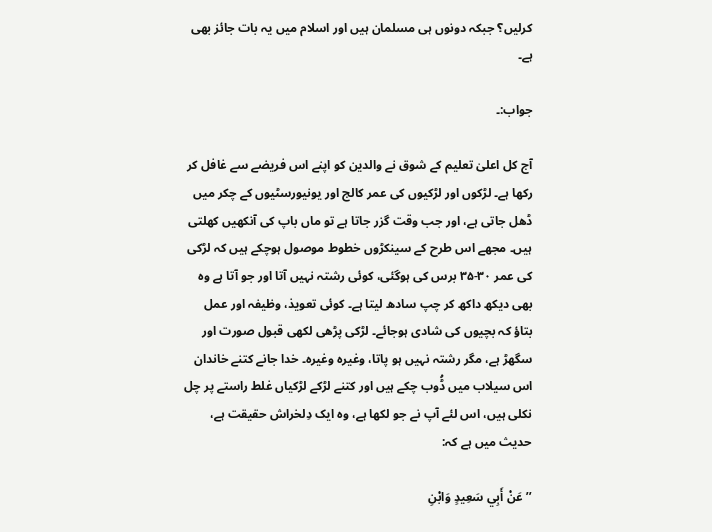کرلیں؟ جبکہ دونوں ہی مسلمان ہیں اور اسلام میں یہ بات جائز بھی ہے۔

جواب:۔

آج کل اعلیٰ تعلیم کے شوق نے والدین کو اپنے اس فریضے سے غافل کر رکھا ہے۔ لڑکوں اور لڑکیوں کی عمر کالج اور یونیورسٹیوں کے چکر میں ڈھل جاتی ہے، اور جب وقت گزر جاتا ہے تو ماں باپ کی آنکھیں کھلتی ہیں۔ مجھے اس طرح کے سینکڑوں خطوط موصول ہوچکے ہیں کہ لڑکی کی عمر ۳۰-۳۵ برس کی ہوگئی، کوئی رشتہ نہیں آتا اور جو آتا ہے وہ بھی دیکھ داکھ کر چپ سادھ لیتا ہے۔ کوئی تعویذ، وظیفہ اور عمل بتاؤ کہ بچیوں کی شادی ہوجائے۔ لڑکی پڑھی لکھی قبول صورت اور سگھڑ ہے، مگر رشتہ نہیں ہو پاتا، وغیرہ وغیرہ۔ خدا جانے کتنے خاندان اس سیلاب میں ڈُوب چکے ہیں اور کتنے لڑکے لڑکیاں غلط راستے پر چل نکلی ہیں، اس لئے آپ نے جو لکھا ہے، وہ ایک دِلخراش حقیقت ہے، حدیث میں ہے کہ:

’’عَنْ أَبِي سَعِيدٍ وَابْنِ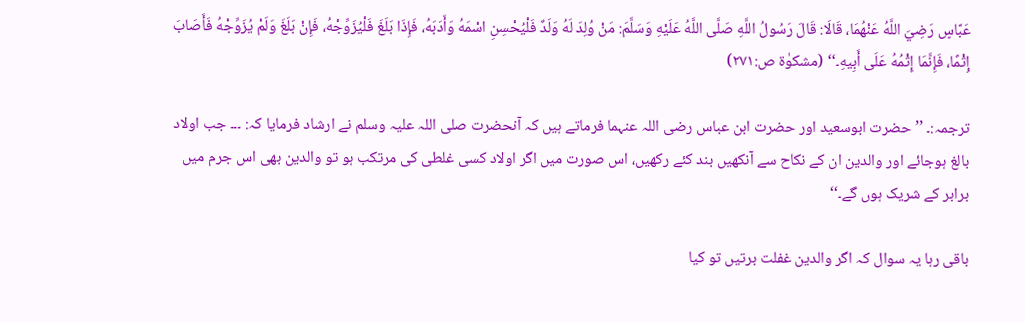عَبَّاسٍ رَضِيَ اللَّهُ عَنْهُمَا، قَالَا: قَالَ رَسُولُ اللَّهِ صَلَّى اللَّهُ عَلَيْهِ وَسَلَّمَ: مَنْ وُلِدَ لَهُ وَلَدٌ فَلْيُحْسِنِ اسْمَهُ وَأَدَبَهُ، فَإِذَا بَلَغَ فَلْيُزَوِّجْهُ، فَإِنْ بَلَغَ وَلَمْ يُزَوِّجْهُ فَأَصَابَ إِثْمًا، فَإِنَّمَا إِثْمُهُ عَلَى أَبِيهِ۔‘‘ (مشکوٰۃ ص:۲۷۱)

ترجمہ:۔ ’’حضرت ابوسعید اور حضرت ابن عباس رضی اللہ عنہما فرماتے ہیں کہ آنحضرت صلی اللہ علیہ وسلم نے ارشاد فرمایا کہ: ۔۔۔ جب اولاد بالغ ہوجائے اور والدین ان کے نکاح سے آنکھیں بند کئے رکھیں، اس صورت میں اگر اولاد کسی غلطی کی مرتکب ہو تو والدین بھی اس جرم میں برابر کے شریک ہوں گے۔‘‘

باقی رہا یہ سوال کہ اگر والدین غفلت برتیں تو کیا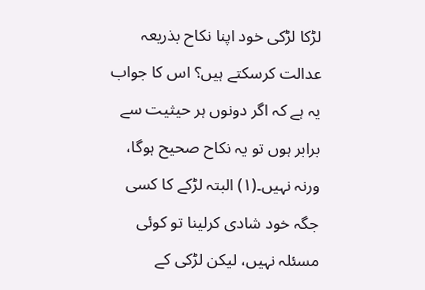لڑکا لڑکی خود اپنا نکاح بذریعہ عدالت کرسکتے ہیں؟ اس کا جواب یہ ہے کہ اگر دونوں ہر حیثیت سے برابر ہوں تو یہ نکاح صحیح ہوگا، ورنہ نہیں۔(۱) البتہ لڑکے کا کسی جگہ خود شادی کرلینا تو کوئی مسئلہ نہیں، لیکن لڑکی کے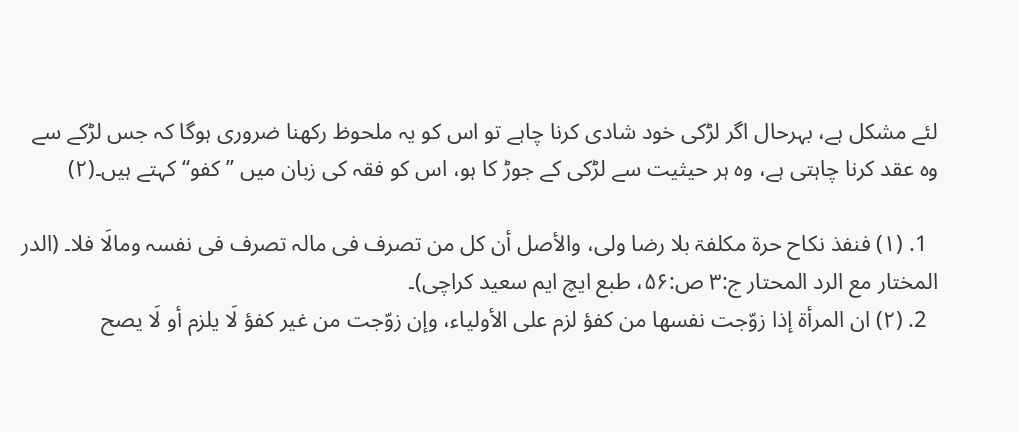لئے مشکل ہے، بہرحال اگر لڑکی خود شادی کرنا چاہے تو اس کو یہ ملحوظ رکھنا ضروری ہوگا کہ جس لڑکے سے وہ عقد کرنا چاہتی ہے، وہ ہر حیثیت سے لڑکی کے جوڑ کا ہو، اس کو فقہ کی زبان میں ’’کفو‘‘ کہتے ہیں۔(۲)

  1. (۱) فنفذ نکاح حرۃ مکلفۃ بلا رضا ولی، والأصل أن کل من تصرف فی مالہ تصرف فی نفسہ ومالَا فلا۔ (الدر المختار مع الرد المحتار ج:۳ ص:۵۶، طبع ایچ ایم سعید کراچی)۔
  2. (۲) ان المرأۃ إذا زوّجت نفسھا من کفؤ لزم علی الأولیاء، وإن زوّجت من غیر کفؤ لَا یلزم أو لَا یصح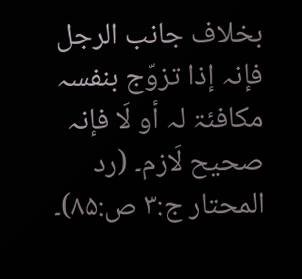بخلاف جانب الرجل فإنہ إذا تزوّج بنفسہ مکافئۃ لہ أو لَا فإنہ صحیح لَازم۔ (رد المحتار ج:۳ ص:۸۵)۔